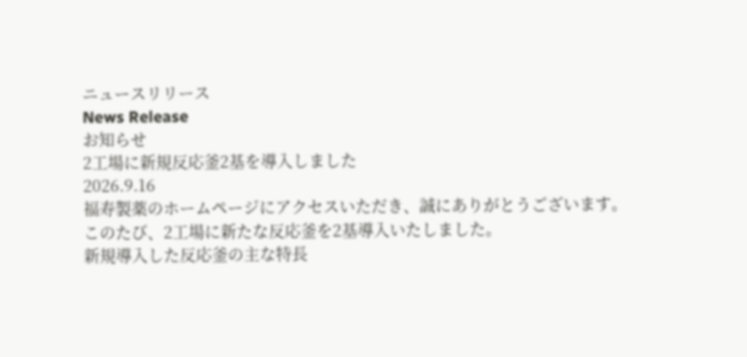ニュースリリース
News Release
お知らせ
2工場に新規反応釜2基を導入しました
2026.9.16
福寿製薬のホームページにアクセスいただき、誠にありがとうございます。
このたび、2工場に新たな反応釜を2基導入いたしました。
新規導入した反応釜の主な特長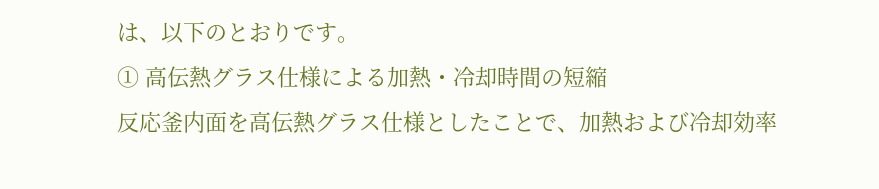は、以下のとおりです。
① 高伝熱グラス仕様による加熱・冷却時間の短縮
反応釜内面を高伝熱グラス仕様としたことで、加熱および冷却効率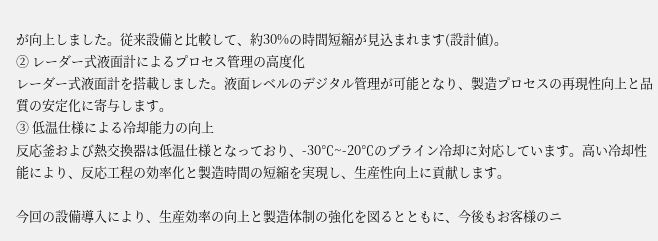が向上しました。従来設備と比較して、約30%の時間短縮が見込まれます(設計値)。
② レーダー式液面計によるプロセス管理の高度化
レーダー式液面計を搭載しました。液面レベルのデジタル管理が可能となり、製造プロセスの再現性向上と品質の安定化に寄与します。
③ 低温仕様による冷却能力の向上
反応釜および熱交換器は低温仕様となっており、-30℃~-20℃のブライン冷却に対応しています。高い冷却性能により、反応工程の効率化と製造時間の短縮を実現し、生産性向上に貢献します。

今回の設備導入により、生産効率の向上と製造体制の強化を図るとともに、今後もお客様のニ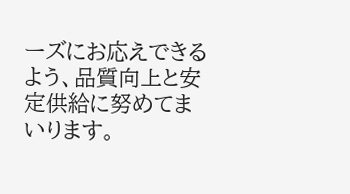ーズにお応えできるよう、品質向上と安定供給に努めてまいります。